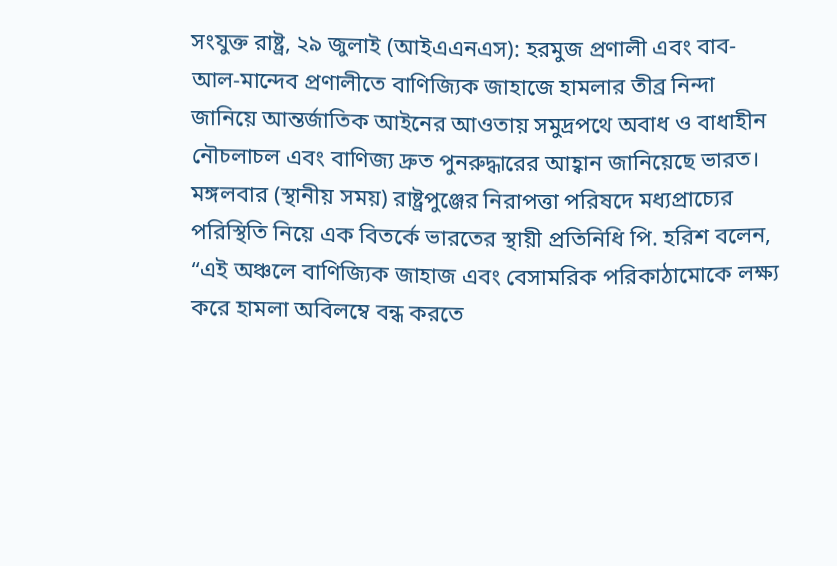সংযুক্ত রাষ্ট্র, ২৯ জুলাই (আইএএনএস): হরমুজ প্রণালী এবং বাব-আল-মান্দেব প্রণালীতে বাণিজ্যিক জাহাজে হামলার তীব্র নিন্দা জানিয়ে আন্তর্জাতিক আইনের আওতায় সমুদ্রপথে অবাধ ও বাধাহীন নৌচলাচল এবং বাণিজ্য দ্রুত পুনরুদ্ধারের আহ্বান জানিয়েছে ভারত।
মঙ্গলবার (স্থানীয় সময়) রাষ্ট্রপুঞ্জের নিরাপত্তা পরিষদে মধ্যপ্রাচ্যের পরিস্থিতি নিয়ে এক বিতর্কে ভারতের স্থায়ী প্রতিনিধি পি. হরিশ বলেন, “এই অঞ্চলে বাণিজ্যিক জাহাজ এবং বেসামরিক পরিকাঠামোকে লক্ষ্য করে হামলা অবিলম্বে বন্ধ করতে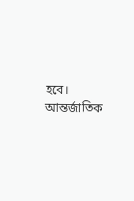হবে। আন্তর্জাতিক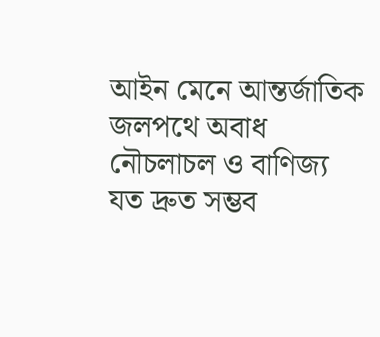আইন মেনে আন্তর্জাতিক জলপথে অবাধ নৌচলাচল ও বাণিজ্য যত দ্রুত সম্ভব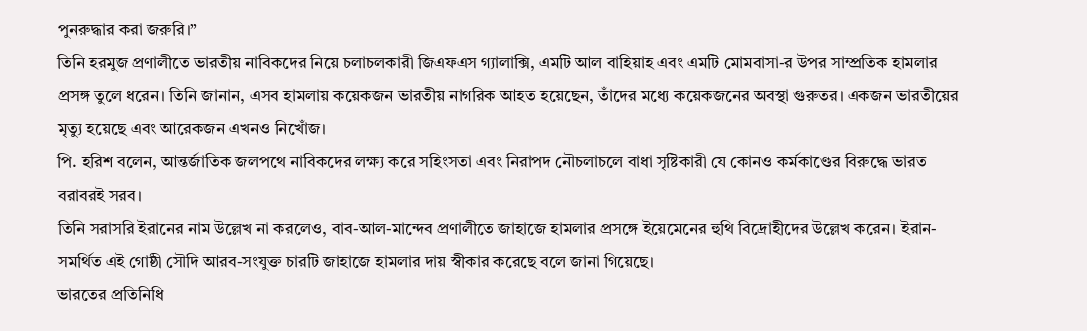পুনরুদ্ধার করা জরুরি।”
তিনি হরমুজ প্রণালীতে ভারতীয় নাবিকদের নিয়ে চলাচলকারী জিএফএস গ্যালাক্সি, এমটি আল বাহিয়াহ এবং এমটি মোমবাসা-র উপর সাম্প্রতিক হামলার প্রসঙ্গ তুলে ধরেন। তিনি জানান, এসব হামলায় কয়েকজন ভারতীয় নাগরিক আহত হয়েছেন, তাঁদের মধ্যে কয়েকজনের অবস্থা গুরুতর। একজন ভারতীয়ের মৃত্যু হয়েছে এবং আরেকজন এখনও নিখোঁজ।
পি. হরিশ বলেন, আন্তর্জাতিক জলপথে নাবিকদের লক্ষ্য করে সহিংসতা এবং নিরাপদ নৌচলাচলে বাধা সৃষ্টিকারী যে কোনও কর্মকাণ্ডের বিরুদ্ধে ভারত বরাবরই সরব।
তিনি সরাসরি ইরানের নাম উল্লেখ না করলেও, বাব-আল-মান্দেব প্রণালীতে জাহাজে হামলার প্রসঙ্গে ইয়েমেনের হুথি বিদ্রোহীদের উল্লেখ করেন। ইরান-সমর্থিত এই গোষ্ঠী সৌদি আরব-সংযুক্ত চারটি জাহাজে হামলার দায় স্বীকার করেছে বলে জানা গিয়েছে।
ভারতের প্রতিনিধি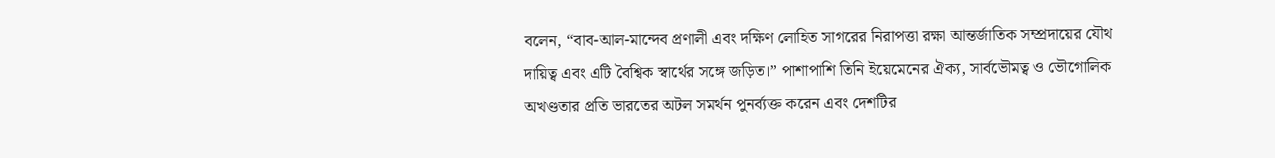বলেন, “বাব-আল-মান্দেব প্রণালী এবং দক্ষিণ লোহিত সাগরের নিরাপত্তা রক্ষা আন্তর্জাতিক সম্প্রদায়ের যৌথ দায়িত্ব এবং এটি বৈশ্বিক স্বার্থের সঙ্গে জড়িত।” পাশাপাশি তিনি ইয়েমেনের ঐক্য, সার্বভৌমত্ব ও ভৌগোলিক অখণ্ডতার প্রতি ভারতের অটল সমর্থন পুনর্ব্যক্ত করেন এবং দেশটির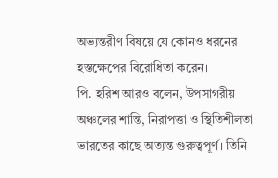অভ্যন্তরীণ বিষয়ে যে কোনও ধরনের হস্তক্ষেপের বিরোধিতা করেন।
পি. হরিশ আরও বলেন, উপসাগরীয় অঞ্চলের শান্তি, নিরাপত্তা ও স্থিতিশীলতা ভারতের কাছে অত্যন্ত গুরুত্বপূর্ণ। তিনি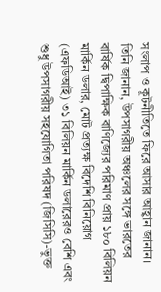সংলাপ ও কূটনীতিতে ফিরে আসার আহ্বান জানান।
তিনি জানান, উপসাগরীয় অঞ্চলের সঙ্গে ভারতের বার্ষিক দ্বিপাক্ষিক বাণিজ্যের পরিমাণ প্রায় ১৮০ বিলিয়ন মার্কিন ডলার, মোট প্রত্যক্ষ বিদেশি বিনিয়োগ (এফডিআই) ৩১ বিলিয়ন মার্কিন ডলারেরও বেশি এবং শুধু উপসাগরীয় সহযোগিতা পরিষদ (জিসিসি)-ভুক্ত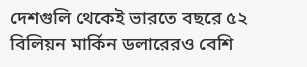দেশগুলি থেকেই ভারতে বছরে ৫২ বিলিয়ন মার্কিন ডলারেরও বেশি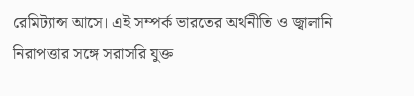রেমিট্যান্স আসে। এই সম্পর্ক ভারতের অর্থনীতি ও জ্বালানি নিরাপত্তার সঙ্গে সরাসরি যুক্ত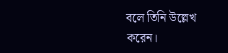বলে তিনি উল্লেখ করেন।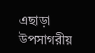এছাড়া উপসাগরীয়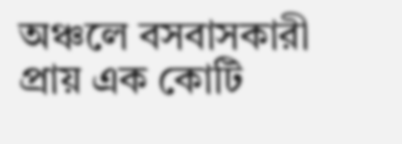অঞ্চলে বসবাসকারী প্রায় এক কোটি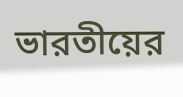ভারতীয়ের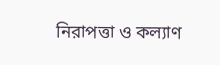নিরাপত্তা ও কল্যাণ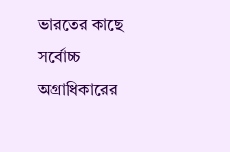ভারতের কাছে সর্বোচ্চ অগ্রাধিকারের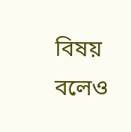বিষয় বলেও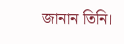জানান তিনি।